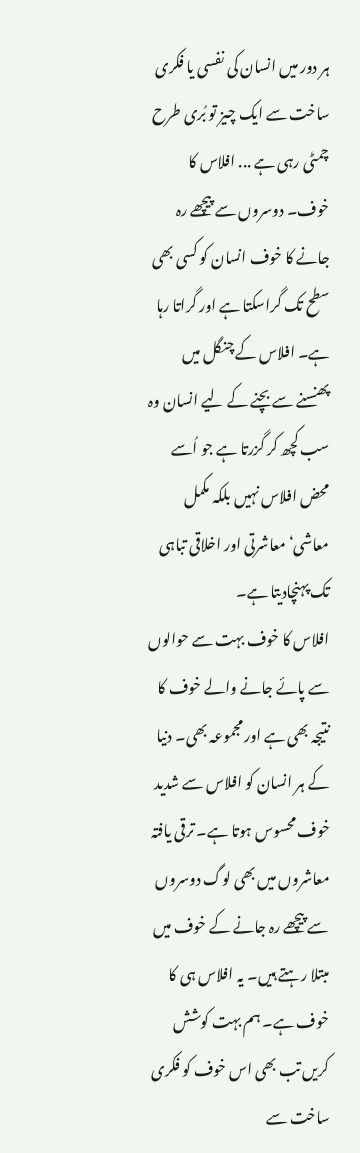ہر دور میں انسان کی نفسی یا فکری ساخت سے ایک چیز تو بُری طرح چمٹی رہی ہے ... افلاس کا خوف۔ دوسروں سے پیچھے رہ جانے کا خوف انسان کو کسی بھی سطح تک گراسکتا ہے اور گراتا رہا ہے۔ افلاس کے چنگل میں پھنسنے سے بچنے کے لیے انسان وہ سب کچھ کر گزرتا ہے جو اُسے محض افلاس نہیں بلکہ مکمل معاشی‘ معاشرتی اور اخلاقی تباہی تک پہنچادیتا ہے۔
افلاس کا خوف بہت سے حوالوں سے پائے جانے والے خوف کا نتیجہ بھی ہے اور مجموعہ بھی۔ دنیا کے ہر انسان کو افلاس سے شدید خوف محسوس ہوتا ہے۔ ترقی یافتہ معاشروں میں بھی لوگ دوسروں سے پیچھے رہ جانے کے خوف میں مبتلا رہتے ہیں۔ یہ افلاس ہی کا خوف ہے۔ ہم بہت کوشش کریں تب بھی اس خوف کو فکری ساخت سے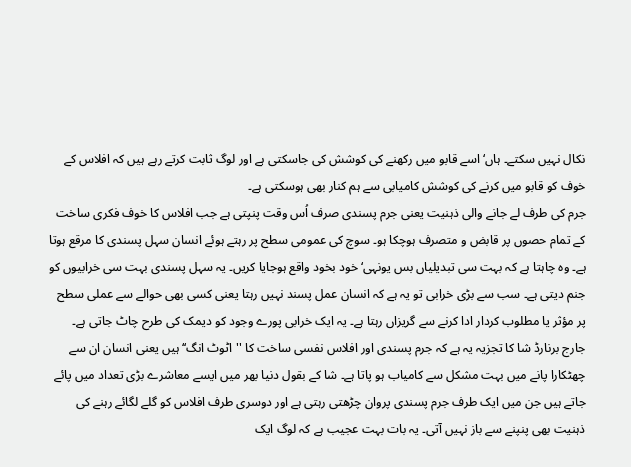نکال نہیں سکتے۔ ہاں‘ اسے قابو میں رکھنے کی کوشش کی جاسکتی ہے اور لوگ ثابت کرتے رہے ہیں کہ افلاس کے خوف کو قابو میں کرنے کی کوشش کامیابی سے ہم کنار بھی ہوسکتی ہے۔
جرم کی طرف لے جانے والی ذہنیت یعنی جرم پسندی صرف اُس وقت پنپتی ہے جب افلاس کا خوف فکری ساخت کے تمام حصوں پر قابض و متصرف ہوچکا ہو۔ سوچ کی عمومی سطح پر رہتے ہوئے انسان سہل پسندی کا مرقع ہوتا ہے۔ وہ چاہتا ہے کہ بہت سی تبدیلیاں بس یونہی‘ خود بخود واقع ہوجایا کریں۔ یہ سہل پسندی بہت سی خرابیوں کو جنم دیتی ہے۔ سب سے بڑی خرابی تو یہ ہے کہ انسان عمل پسند نہیں رہتا یعنی کسی بھی حوالے سے عملی سطح پر مؤثر یا مطلوب کردار ادا کرنے سے گریزاں رہتا ہے۔ یہ ایک خرابی پورے وجود کو دیمک کی طرح چاٹ جاتی ہے۔ جارج برنارڈ شا کا تجزیہ یہ ہے کہ جرم پسندی اور افلاس نفسی ساخت کا ''اٹوٹ انگ‘‘ ہیں یعنی انسان ان سے چھٹکارا پانے میں بہت مشکل سے کامیاب ہو پاتا ہے۔ شا کے بقول دنیا بھر میں ایسے معاشرے بڑی تعداد میں پائے جاتے ہیں جن میں ایک طرف جرم پسندی پروان چڑھتی رہتی ہے اور دوسری طرف افلاس کو گلے لگائے رہنے کی ذہنیت بھی پنپنے سے باز نہیں آتی۔ یہ بات بہت عجیب ہے کہ لوگ ایک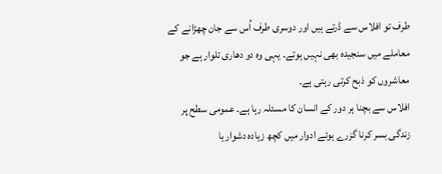طرف تو افلاس سے ڈرتے ہیں اور دوسری طرف اُس سے جان چھڑانے کے معاملے میں سنجیدہ بھی نہیں ہوتے۔ یہی وہ دو دھاری تلوار ہے جو معاشروں کو ذبح کرتی رہتی ہے۔
افلاس سے بچنا ہر دور کے انسان کا مسئلہ رہا ہے۔ عمومی سطح پر زندگی بسر کرنا گزرے ہوئے ادوار میں کچھ زیادہ دشوار یا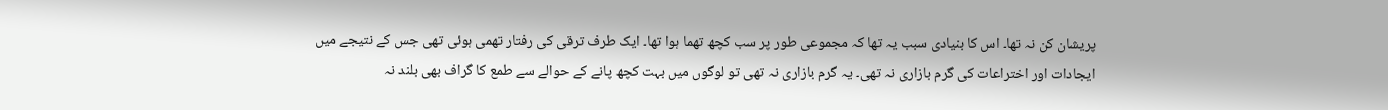پریشان کن نہ تھا۔ اس کا بنیادی سبب یہ تھا کہ مجموعی طور پر سب کچھ تھما ہوا تھا۔ ایک طرف ترقی کی رفتار تھمی ہوئی تھی جس کے نتیجے میں ایجادات اور اختراعات کی گرم بازاری نہ تھی۔ یہ گرم بازاری نہ تھی تو لوگوں میں بہت کچھ پانے کے حوالے سے طمع کا گراف بھی بلند نہ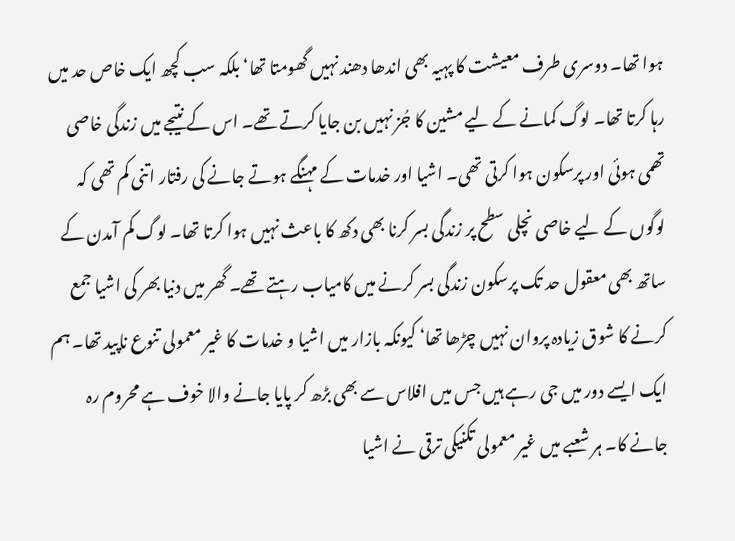ہوا تھا۔ دوسری طرف معیشت کا پہیہ بھی اندھا دھند نہیں گھومتا تھا‘ بلکہ سب کچھ ایک خاص حد میں رہا کرتا تھا۔ لوگ کمانے کے لیے مشین کا جُز نہیں بن جایا کرتے تھے۔ اس کے نتیجے میں زندگی خاصی تھمی ہوئی اور پرسکون ہوا کرتی تھی۔ اشیا اور خدمات کے مہنگے ہوتے جانے کی رفتار اتنی کم تھی کہ لوگوں کے لیے خاصی نچلی سطح پر زندگی بسر کرنا بھی دکھ کا باعث نہیں ہوا کرتا تھا۔ لوگ کم آمدن کے ساتھ بھی معقول حد تک پرسکون زندگی بسر کرنے میں کامیاب رہتے تھے۔ گھر میں دنیا بھر کی اشیا جمع کرنے کا شوق زیادہ پروان نہیں چڑھا تھا‘ کیونکہ بازار میں اشیا و خدمات کا غیر معمولی تنوع ناپید تھا۔ ہم ایک ایسے دور میں جی رہے ہیں جس میں افلاس سے بھی بڑھ کر پایا جانے والا خوف ہے محروم رہ جانے کا۔ ہر شعبے میں غیر معمولی تکنیکی ترقی نے اشیا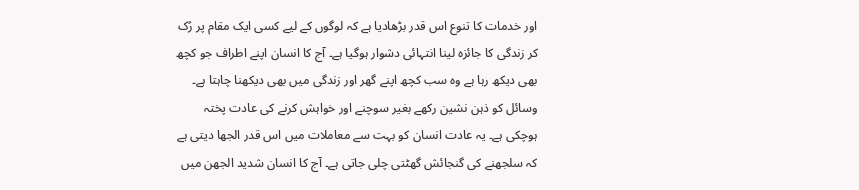اور خدمات کا تنوع اس قدر بڑھادیا ہے کہ لوگوں کے لیے کسی ایک مقام پر رُک کر زندگی کا جائزہ لینا انتہائی دشوار ہوگیا ہے۔ آج کا انسان اپنے اطراف جو کچھ بھی دیکھ رہا ہے وہ سب کچھ اپنے گھر اور زندگی میں بھی دیکھنا چاہتا ہے۔ وسائل کو ذہن نشین رکھے بغیر سوچنے اور خواہش کرنے کی عادت پختہ ہوچکی ہے۔ یہ عادت انسان کو بہت سے معاملات میں اس قدر الجھا دیتی ہے کہ سلجھنے کی گنجائش گھٹتی چلی جاتی ہے۔ آج کا انسان شدید الجھن میں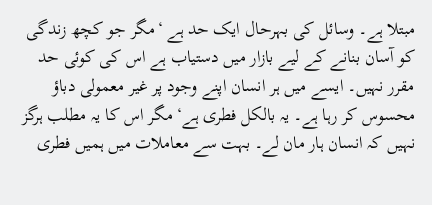مبتلا ہے۔ وسائل کی بہرحال ایک حد ہے ‘مگر جو کچھ زندگی کو آسان بنانے کے لیے بازار میں دستیاب ہے اس کی کوئی حد مقرر نہیں۔ ایسے میں ہر انسان اپنے وجود پر غیر معمولی دباؤ محسوس کر رہا ہے۔ یہ بالکل فطری ہے‘ مگر اس کا یہ مطلب ہرگز نہیں کہ انسان ہار مان لے۔ بہت سے معاملات میں ہمیں فطری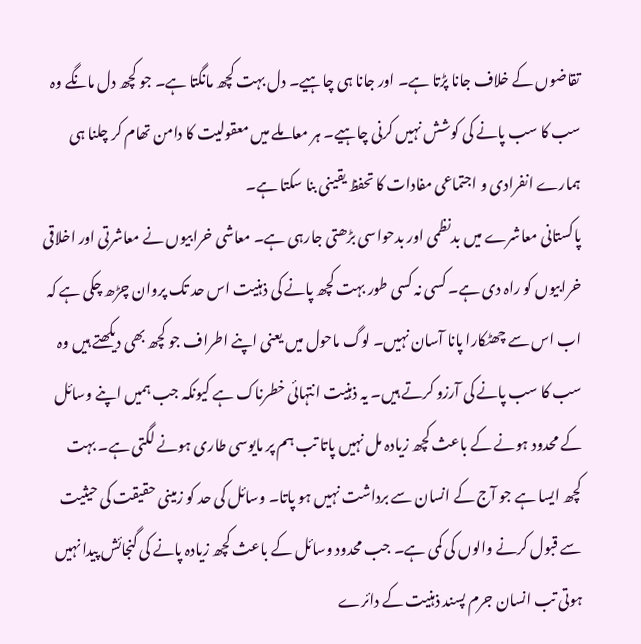تقاضوں کے خلاف جانا پڑتا ہے۔ اور جانا ہی چاہیے۔ دل بہت کچھ مانگتا ہے۔ جو کچھ دل مانگے وہ سب کا سب پانے کی کوشش نہیں کرنی چاہیے۔ ہر معاملے میں معقولیت کا دامن تھام کر چلنا ہی ہمارے انفرادی و اجتماعی مفادات کا تحفظ یقینی بنا سکتا ہے۔
پاکستانی معاشرے میں بدنظمی اور بدحواسی بڑھتی جارہی ہے۔ معاشی خرابیوں نے معاشرتی اور اخلاقی خرابیوں کو راہ دی ہے۔ کسی نہ کسی طور بہت کچھ پانے کی ذہنیت اس حد تک پروان چڑھ چکی ہے کہ اب اس سے چھٹکارا پانا آسان نہیں۔ لوگ ماحول میں یعنی اپنے اطراف جو کچھ بھی دیکھتے ہیں وہ سب کا سب پانے کی آرزو کرتے ہیں۔ یہ ذہنیت انتہائی خطرناک ہے کیونکہ جب ہمیں اپنے وسائل کے محدود ہونے کے باعث کچھ زیادہ مل نہیں پاتا تب ہم پر مایوسی طاری ہونے لگتی ہے۔ بہت کچھ ایسا ہے جو آج کے انسان سے برداشت نہیں ہو پاتا۔ وسائل کی حد کو زمینی حقیقت کی حیثیت سے قبول کرنے والوں کی کمی ہے۔ جب محدود وسائل کے باعث کچھ زیادہ پانے کی گنجائش پیدا نہیں ہوتی تب انسان جرم پسند ذہنیت کے دائرے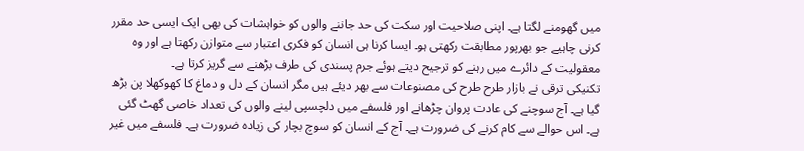میں گھومنے لگتا ہے۔ اپنی صلاحیت اور سکت کی حد جاننے والوں کو خواہشات کی بھی ایک ایسی حد مقرر کرنی چاہیے جو بھرپور مطابقت رکھتی ہو۔ ایسا کرنا ہی انسان کو فکری اعتبار سے متوازن رکھتا ہے اور وہ معقولیت کے دائرے میں رہنے کو ترجیح دیتے ہوئے جرم پسندی کی طرف بڑھنے سے گریز کرتا ہے۔
تکنیکی ترقی نے بازار طرح طرح کی مصنوعات سے بھر دیئے ہیں مگر انسان کے دل و دماغ کا کھوکھلا پن بڑھ گیا ہے۔ آج سوچنے کی عادت پروان چڑھانے اور فلسفے میں دلچسپی لینے والوں کی تعداد خاصی گھٹ گئی ہے۔ اس حوالے سے کام کرنے کی ضرورت ہے۔ آج کے انسان کو سوچ بچار کی زیادہ ضرورت ہے۔ فلسفے میں غیر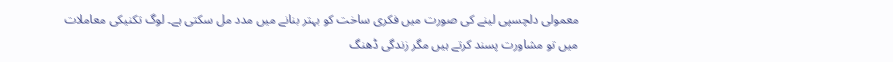معمولی دلچسپی لینے کی صورت میں فکری ساخت کو بہتر بنانے میں مدد مل سکتی ہے۔ لوگ تکنیکی معاملات میں تو مشاورت پسند کرتے ہیں مگر زندگی ڈھنگ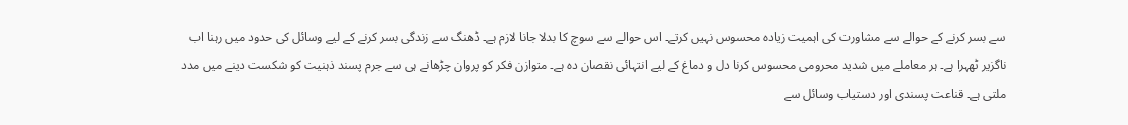سے بسر کرنے کے حوالے سے مشاورت کی اہمیت زیادہ محسوس نہیں کرتے۔ اس حوالے سے سوچ کا بدلا جانا لازم ہے۔ ڈھنگ سے زندگی بسر کرنے کے لیے وسائل کی حدود میں رہنا اب ناگزیر ٹھہرا ہے۔ ہر معاملے میں شدید محرومی محسوس کرنا دل و دماغ کے لیے انتہائی نقصان دہ ہے۔ متوازن فکر کو پروان چڑھانے ہی سے جرم پسند ذہنیت کو شکست دینے میں مدد ملتی ہے۔ قناعت پسندی اور دستیاب وسائل سے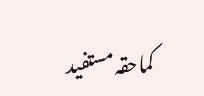کماحقہ مستفید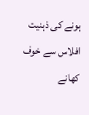ہونے کی ذہنیت افلاس سے خوف کھانے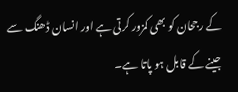کے رجحان کو بھی کمزور کرتی ہے اور انسان ڈھنگ سے جینے کے قابل ہو پاتا ہے۔